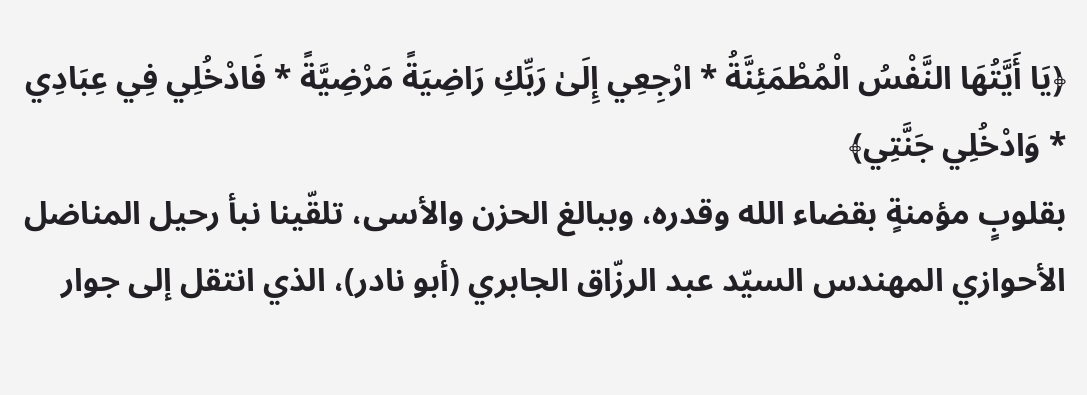﴿يَا أَيَّتُهَا النَّفْسُ الْمُطْمَئِنَّةُ * ارْجِعِي إِلَىٰ رَبِّكِ رَاضِيَةً مَرْضِيَّةً * فَادْخُلِي فِي عِبَادِي * وَادْخُلِي جَنَّتِي﴾
بقلوبٍ مؤمنةٍ بقضاء الله وقدره، وببالغ الحزن والأسى، تلقّينا نبأ رحيل المناضل الأحوازي المهندس السيّد عبد الرزّاق الجابري (أبو نادر)، الذي انتقل إلى جوار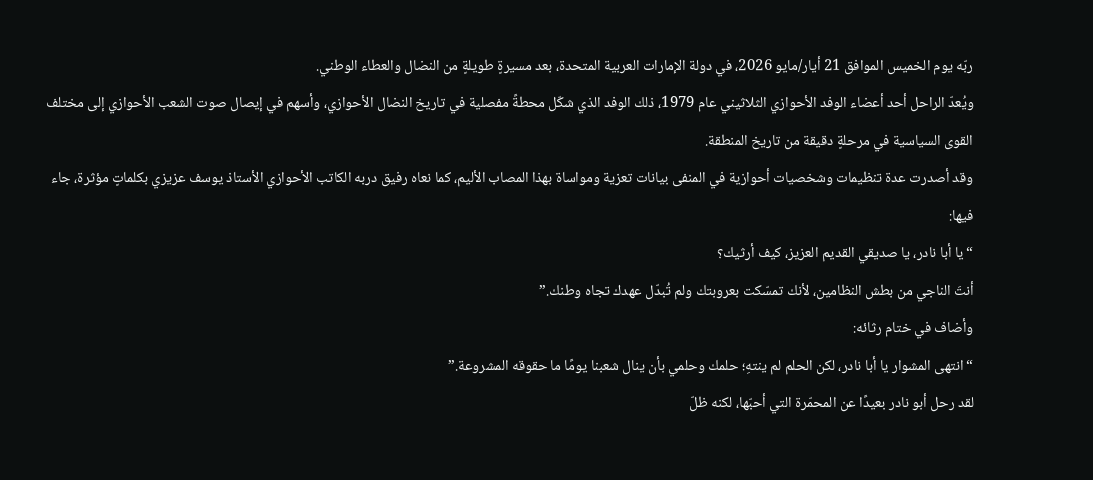ربّه يوم الخميس الموافق 21 أيار/مايو 2026، في دولة الإمارات العربية المتحدة، بعد مسيرةٍ طويلةٍ من النضال والعطاء الوطني.
ويُعدّ الراحل أحد أعضاء الوفد الأحوازي الثلاثيني عام 1979، ذلك الوفد الذي شكّل محطةً مفصلية في تاريخ النضال الأحوازي، وأسهم في إيصال صوت الشعب الأحوازي إلى مختلف القوى السياسية في مرحلةٍ دقيقة من تاريخ المنطقة.
وقد أصدرت عدة تنظيمات وشخصيات أحوازية في المنفى بيانات تعزية ومواساة بهذا المصاب الأليم، كما نعاه رفيق دربه الكاتب الأحوازي الأستاذ يوسف عزيزي بكلماتٍ مؤثرة، جاء فيها:
“يا أبا نادر، يا صديقي القديم العزيز، كيف أرثيك؟
أنتَ الناجي من بطش النظامين، لأنك تمسّكت بعروبتك ولم تُبدّل عهدك تجاه وطنك.”
وأضاف في ختام رثائه:
“انتهى المشوار يا أبا نادر، لكن الحلم لم ينتهِ؛ حلمك وحلمي بأن ينال شعبنا يومًا ما حقوقه المشروعة.”
لقد رحل أبو نادر بعيدًا عن المحمّرة التي أحبّها، لكنه ظلّ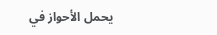يحمل الأحواز في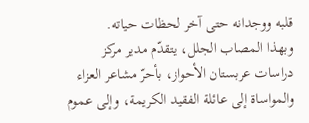قلبه ووجدانه حتى آخر لحظات حياته.
وبهذا المصاب الجلل، يتقدّم مدير مركز دراسات عربستان الأحواز، بأحرّ مشاعر العزاء والمواساة إلى عائلة الفقيد الكريمة، وإلى عموم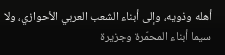أهله وذويه، وإلى أبناء الشعب العربي الأحوازي، ولا سيما أبناء المحمّرة وجزيرة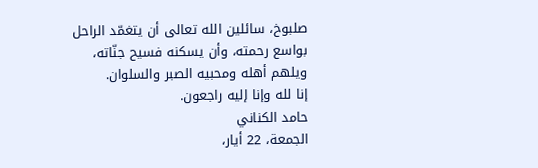صلبوخ، سائلين الله تعالى أن يتغمّد الراحل بواسع رحمته، وأن يسكنه فسيح جنّاته، ويلهم أهله ومحبيه الصبر والسلوان.
إنا لله وإنا إليه راجعون.
حامد الكناني
الجمعة، 22 أيار،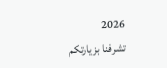2026
تشرفنا بزيارتكم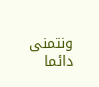ونتمنى دائما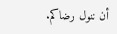أن ننول رضاكم.